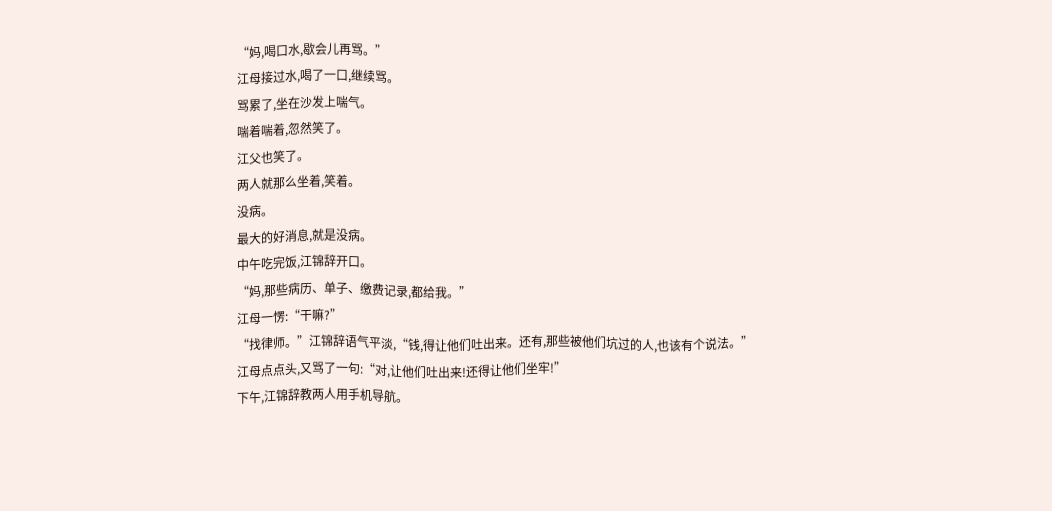“妈,喝口水,歇会儿再骂。”
江母接过水,喝了一口,继续骂。
骂累了,坐在沙发上喘气。
喘着喘着,忽然笑了。
江父也笑了。
两人就那么坐着,笑着。
没病。
最大的好消息,就是没病。
中午吃完饭,江锦辞开口。
“妈,那些病历、单子、缴费记录,都给我。”
江母一愣:“干嘛?”
“找律师。”江锦辞语气平淡,“钱,得让他们吐出来。还有,那些被他们坑过的人,也该有个说法。”
江母点点头,又骂了一句:“对,让他们吐出来!还得让他们坐牢!”
下午,江锦辞教两人用手机导航。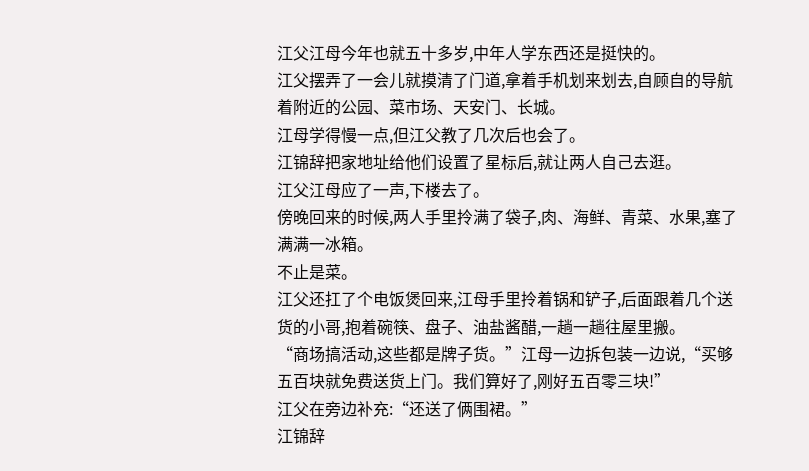江父江母今年也就五十多岁,中年人学东西还是挺快的。
江父摆弄了一会儿就摸清了门道,拿着手机划来划去,自顾自的导航着附近的公园、菜市场、天安门、长城。
江母学得慢一点,但江父教了几次后也会了。
江锦辞把家地址给他们设置了星标后,就让两人自己去逛。
江父江母应了一声,下楼去了。
傍晚回来的时候,两人手里拎满了袋子,肉、海鲜、青菜、水果,塞了满满一冰箱。
不止是菜。
江父还扛了个电饭煲回来,江母手里拎着锅和铲子,后面跟着几个送货的小哥,抱着碗筷、盘子、油盐酱醋,一趟一趟往屋里搬。
“商场搞活动,这些都是牌子货。”江母一边拆包装一边说,“买够五百块就免费送货上门。我们算好了,刚好五百零三块!”
江父在旁边补充:“还送了俩围裙。”
江锦辞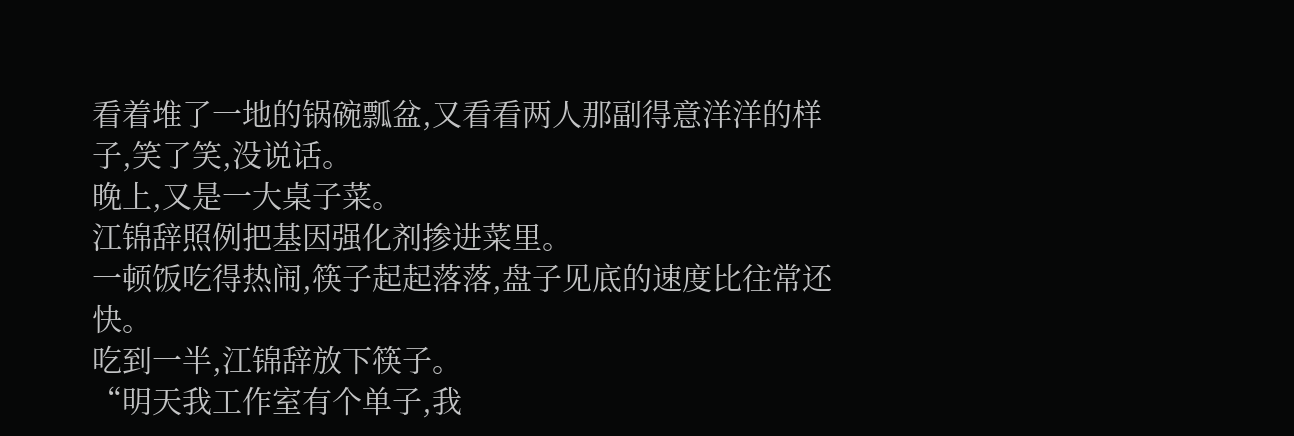看着堆了一地的锅碗瓢盆,又看看两人那副得意洋洋的样子,笑了笑,没说话。
晚上,又是一大桌子菜。
江锦辞照例把基因强化剂掺进菜里。
一顿饭吃得热闹,筷子起起落落,盘子见底的速度比往常还快。
吃到一半,江锦辞放下筷子。
“明天我工作室有个单子,我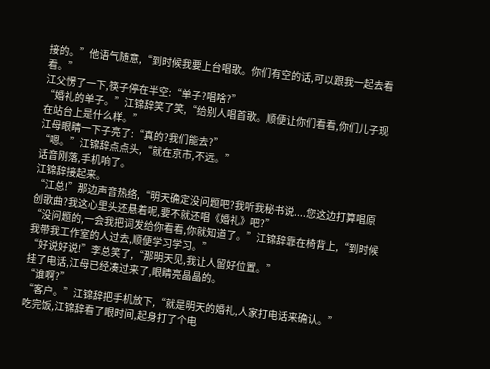接的。”他语气随意,“到时候我要上台唱歌。你们有空的话,可以跟我一起去看看。”
江父愣了一下,筷子停在半空:“单子?唱啥?”
“婚礼的单子。”江锦辞笑了笑,“给别人唱首歌。顺便让你们看看,你们儿子现在站台上是什么样。”
江母眼睛一下子亮了:“真的?我们能去?”
“嗯。”江锦辞点点头,“就在京市,不远。”
话音刚落,手机响了。
江锦辞接起来。
“江总!”那边声音热络,“明天确定没问题吧?我听我秘书说....您这边打算唱原创歌曲?我这心里头还悬着呢,要不就还唱《婚礼》吧?”
“没问题的,一会我把词发给你看看,你就知道了。”江锦辞靠在椅背上,“到时候我带我工作室的人过去,顺便学习学习。”
“好说好说!”李总笑了,“那明天见,我让人留好位置。”
挂了电话,江母已经凑过来了,眼睛亮晶晶的。
“谁啊?”
“客户。”江锦辞把手机放下,“就是明天的婚礼,人家打电话来确认。”
吃完饭,江锦辞看了眼时间,起身打了个电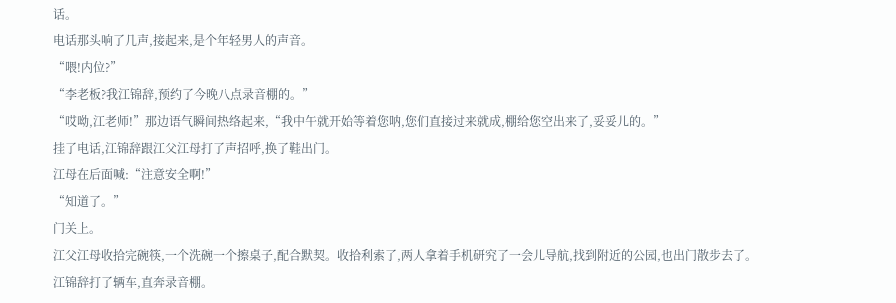话。
电话那头响了几声,接起来,是个年轻男人的声音。
“喂!内位?”
“李老板?我江锦辞,预约了今晚八点录音棚的。”
“哎呦,江老师!”那边语气瞬间热络起来,“我中午就开始等着您呐,您们直接过来就成,棚给您空出来了,妥妥儿的。”
挂了电话,江锦辞跟江父江母打了声招呼,换了鞋出门。
江母在后面喊:“注意安全啊!”
“知道了。”
门关上。
江父江母收拾完碗筷,一个洗碗一个擦桌子,配合默契。收拾利索了,两人拿着手机研究了一会儿导航,找到附近的公园,也出门散步去了。
江锦辞打了辆车,直奔录音棚。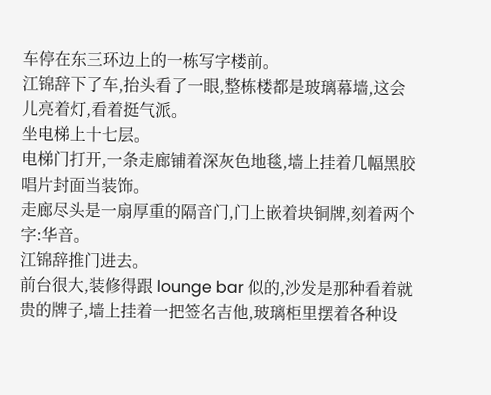车停在东三环边上的一栋写字楼前。
江锦辞下了车,抬头看了一眼,整栋楼都是玻璃幕墙,这会儿亮着灯,看着挺气派。
坐电梯上十七层。
电梯门打开,一条走廊铺着深灰色地毯,墙上挂着几幅黑胶唱片封面当装饰。
走廊尽头是一扇厚重的隔音门,门上嵌着块铜牌,刻着两个字:华音。
江锦辞推门进去。
前台很大,装修得跟 lounge bar 似的,沙发是那种看着就贵的牌子,墙上挂着一把签名吉他,玻璃柜里摆着各种设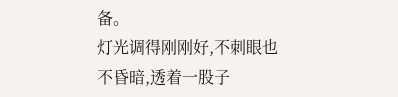备。
灯光调得刚刚好,不刺眼也不昏暗,透着一股子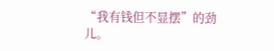“我有钱但不显摆”的劲儿。